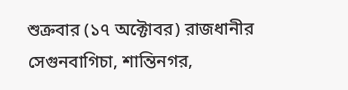শুক্রবার (১৭ অক্টোবর) রাজধানীর সেগুনবাগিচা, শান্তিনগর,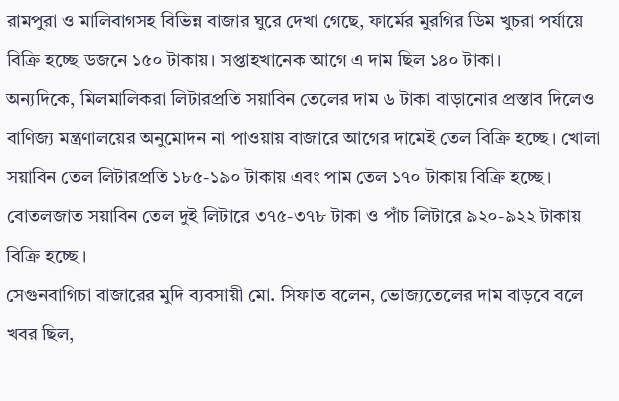রামপুরা ও মালিবাগসহ বিভিন্ন বাজার ঘুরে দেখা গেছে, ফার্মের মুরগির ডিম খুচরা পর্যায়ে বিক্রি হচ্ছে ডজনে ১৫০ টাকায়। সপ্তাহখানেক আগে এ দাম ছিল ১৪০ টাকা।
অন্যদিকে, মিলমালিকরা লিটারপ্রতি সয়াবিন তেলের দাম ৬ টাকা বাড়ানোর প্রস্তাব দিলেও বাণিজ্য মন্ত্রণালয়ের অনুমোদন না পাওয়ায় বাজারে আগের দামেই তেল বিক্রি হচ্ছে। খোলা সয়াবিন তেল লিটারপ্রতি ১৮৫-১৯০ টাকায় এবং পাম তেল ১৭০ টাকায় বিক্রি হচ্ছে। বোতলজাত সয়াবিন তেল দুই লিটারে ৩৭৫-৩৭৮ টাকা ও পাঁচ লিটারে ৯২০-৯২২ টাকায় বিক্রি হচ্ছে।
সেগুনবাগিচা বাজারের মুদি ব্যবসায়ী মো. সিফাত বলেন, ভোজ্যতেলের দাম বাড়বে বলে খবর ছিল,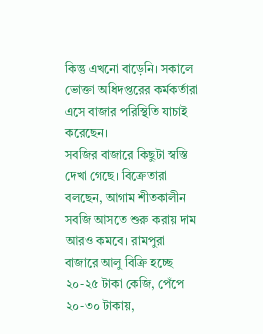কিন্তু এখনো বাড়েনি। সকালে ভোক্তা অধিদপ্তরের কর্মকর্তারা এসে বাজার পরিস্থিতি যাচাই করেছেন।
সবজির বাজারে কিছুটা স্বস্তি দেখা গেছে। বিক্রেতারা বলছেন, আগাম শীতকালীন সবজি আসতে শুরু করায় দাম আরও কমবে। রামপুরা বাজারে আলু বিক্রি হচ্ছে ২০-২৫ টাকা কেজি, পেঁপে ২০-৩০ টাকায়,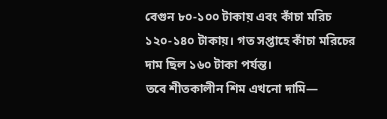বেগুন ৮০-১০০ টাকায় এবং কাঁচা মরিচ ১২০-১৪০ টাকায়। গত সপ্তাহে কাঁচা মরিচের দাম ছিল ১৬০ টাকা পর্যন্ত।
তবে শীতকালীন শিম এখনো দামি—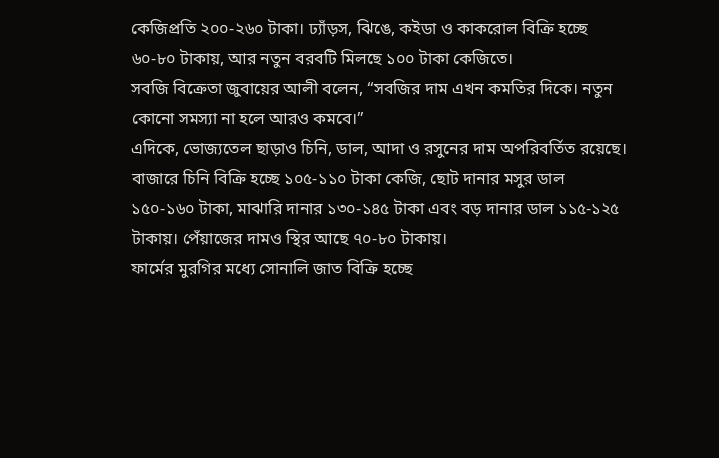কেজিপ্রতি ২০০-২৬০ টাকা। ঢ্যাঁড়স, ঝিঙে, কইডা ও কাকরোল বিক্রি হচ্ছে ৬০-৮০ টাকায়, আর নতুন বরবটি মিলছে ১০০ টাকা কেজিতে।
সবজি বিক্রেতা জুবায়ের আলী বলেন, “সবজির দাম এখন কমতির দিকে। নতুন কোনো সমস্যা না হলে আরও কমবে।”
এদিকে, ভোজ্যতেল ছাড়াও চিনি, ডাল, আদা ও রসুনের দাম অপরিবর্তিত রয়েছে। বাজারে চিনি বিক্রি হচ্ছে ১০৫-১১০ টাকা কেজি, ছোট দানার মসুর ডাল ১৫০-১৬০ টাকা, মাঝারি দানার ১৩০-১৪৫ টাকা এবং বড় দানার ডাল ১১৫-১২৫ টাকায়। পেঁয়াজের দামও স্থির আছে ৭০-৮০ টাকায়।
ফার্মের মুরগির মধ্যে সোনালি জাত বিক্রি হচ্ছে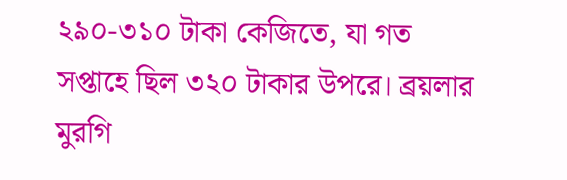২৯০-৩১০ টাকা কেজিতে, যা গত সপ্তাহে ছিল ৩২০ টাকার উপরে। ব্রয়লার মুরগি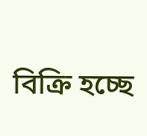বিক্রি হচ্ছে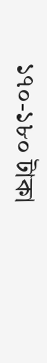১৭০-১৮০ টাকা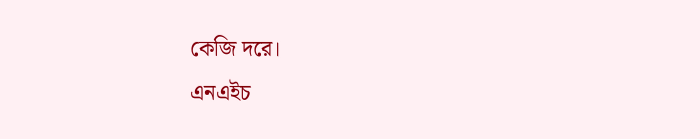কেজি দরে।
এনএইচ